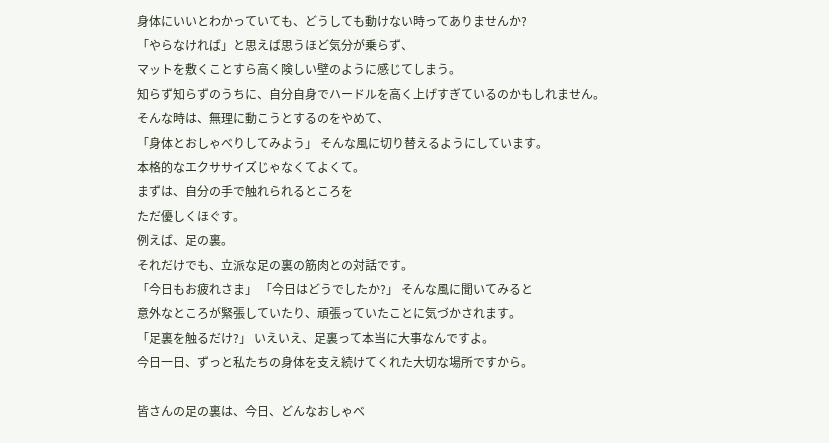身体にいいとわかっていても、どうしても動けない時ってありませんか?
「やらなければ」と思えば思うほど気分が乗らず、
マットを敷くことすら高く険しい壁のように感じてしまう。
知らず知らずのうちに、自分自身でハードルを高く上げすぎているのかもしれません。
そんな時は、無理に動こうとするのをやめて、
「身体とおしゃべりしてみよう」 そんな風に切り替えるようにしています。
本格的なエクササイズじゃなくてよくて。
まずは、自分の手で触れられるところを
ただ優しくほぐす。
例えば、足の裏。
それだけでも、立派な足の裏の筋肉との対話です。
「今日もお疲れさま」 「今日はどうでしたか?」 そんな風に聞いてみると
意外なところが緊張していたり、頑張っていたことに気づかされます。
「足裏を触るだけ?」 いえいえ、足裏って本当に大事なんですよ。
今日一日、ずっと私たちの身体を支え続けてくれた大切な場所ですから。

皆さんの足の裏は、今日、どんなおしゃべ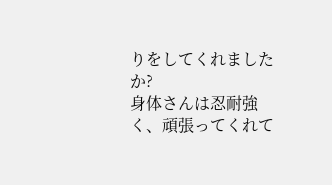りをしてくれましたか?
身体さんは忍耐強く、頑張ってくれて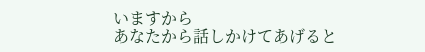いますから
あなたから話しかけてあげると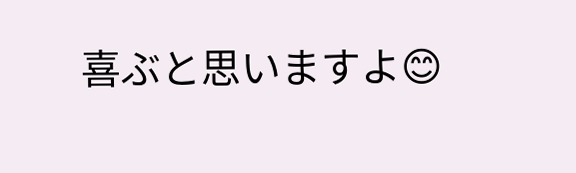喜ぶと思いますよ😊